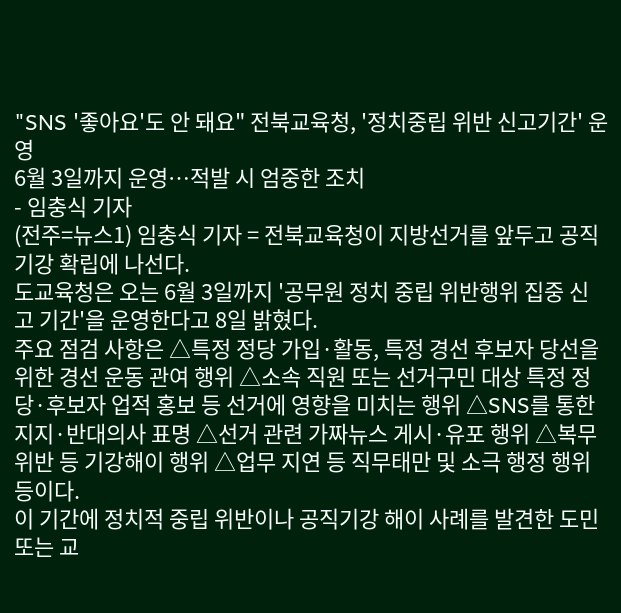"SNS '좋아요'도 안 돼요" 전북교육청, '정치중립 위반 신고기간' 운영
6월 3일까지 운영…적발 시 엄중한 조치
- 임충식 기자
(전주=뉴스1) 임충식 기자 = 전북교육청이 지방선거를 앞두고 공직 기강 확립에 나선다.
도교육청은 오는 6월 3일까지 '공무원 정치 중립 위반행위 집중 신고 기간'을 운영한다고 8일 밝혔다.
주요 점검 사항은 △특정 정당 가입·활동, 특정 경선 후보자 당선을 위한 경선 운동 관여 행위 △소속 직원 또는 선거구민 대상 특정 정당·후보자 업적 홍보 등 선거에 영향을 미치는 행위 △SNS를 통한 지지·반대의사 표명 △선거 관련 가짜뉴스 게시·유포 행위 △복무 위반 등 기강해이 행위 △업무 지연 등 직무태만 및 소극 행정 행위 등이다.
이 기간에 정치적 중립 위반이나 공직기강 해이 사례를 발견한 도민 또는 교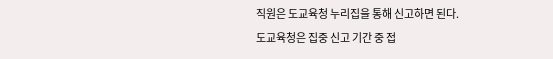직원은 도교육청 누리집을 통해 신고하면 된다.
도교육청은 집중 신고 기간 중 접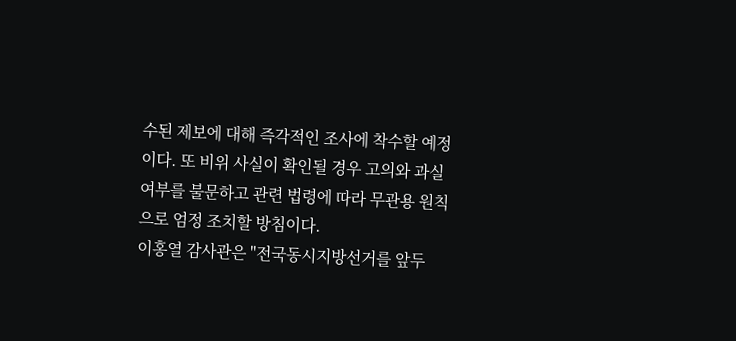수된 제보에 대해 즉각적인 조사에 착수할 예정이다. 또 비위 사실이 확인될 경우 고의와 과실 여부를 불문하고 관련 법령에 따라 무관용 원칙으로 엄정 조치할 방침이다.
이홍열 감사관은 "전국동시지방선거를 앞두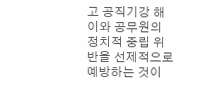고 공직기강 해이와 공무원의 정치적 중립 위반을 선제적으로 예방하는 것이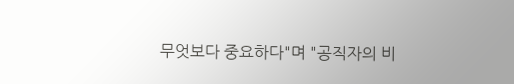무엇보다 중요하다"며 "공직자의 비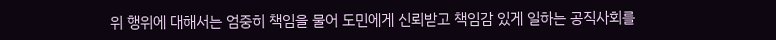위 행위에 대해서는 엄중히 책임을 물어 도민에게 신뢰받고 책임감 있게 일하는 공직사회를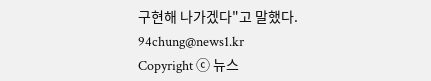구현해 나가겠다"고 말했다.
94chung@news1.kr
Copyright ⓒ 뉴스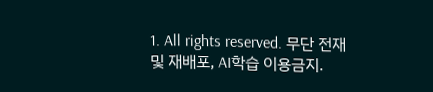1. All rights reserved. 무단 전재 및 재배포, AI학습 이용금지.